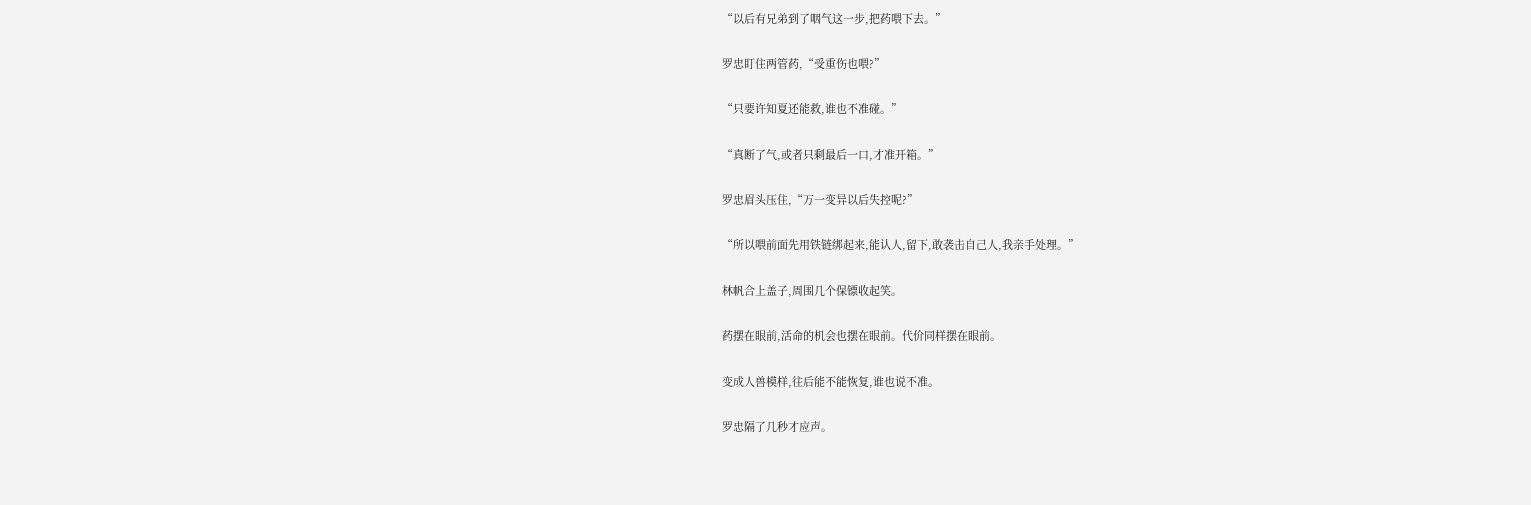“以后有兄弟到了咽气这一步,把药喂下去。”

罗忠盯住两管药,“受重伤也喂?”

“只要许知夏还能救,谁也不准碰。”

“真断了气,或者只剩最后一口,才准开箱。”

罗忠眉头压住,“万一变异以后失控呢?”

“所以喂前面先用铁链绑起来,能认人,留下,敢袭击自己人,我亲手处理。”

林帆合上盖子,周围几个保镖收起笑。

药摆在眼前,活命的机会也摆在眼前。代价同样摆在眼前。

变成人兽模样,往后能不能恢复,谁也说不准。

罗忠隔了几秒才应声。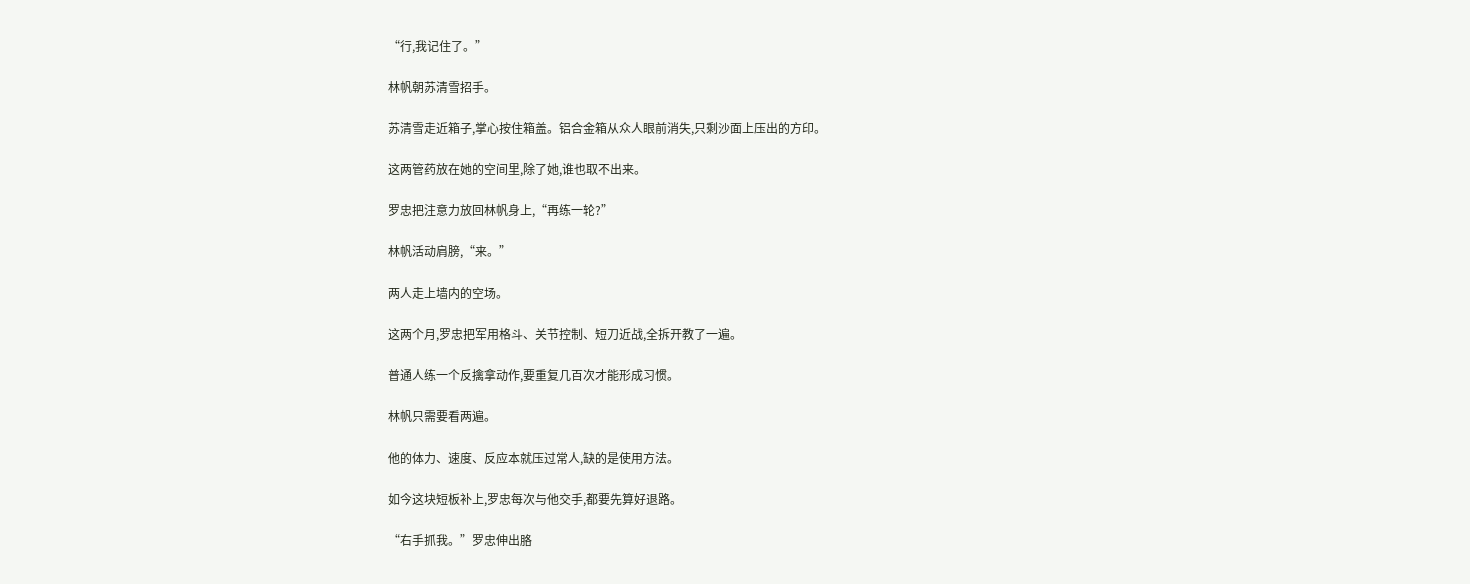“行,我记住了。”

林帆朝苏清雪招手。

苏清雪走近箱子,掌心按住箱盖。铝合金箱从众人眼前消失,只剩沙面上压出的方印。

这两管药放在她的空间里,除了她,谁也取不出来。

罗忠把注意力放回林帆身上,“再练一轮?”

林帆活动肩膀,“来。”

两人走上墙内的空场。

这两个月,罗忠把军用格斗、关节控制、短刀近战,全拆开教了一遍。

普通人练一个反擒拿动作,要重复几百次才能形成习惯。

林帆只需要看两遍。

他的体力、速度、反应本就压过常人,缺的是使用方法。

如今这块短板补上,罗忠每次与他交手,都要先算好退路。

“右手抓我。”罗忠伸出胳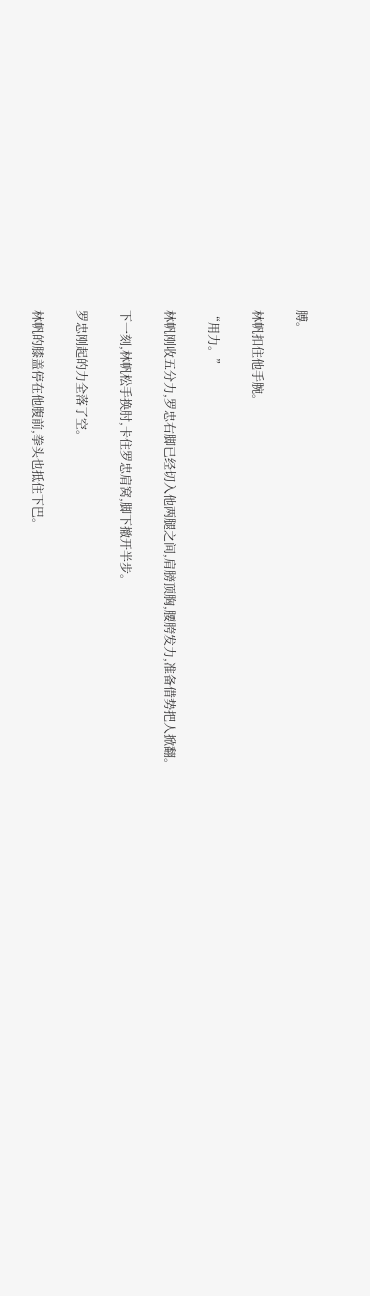膊。

林帆扣住他手腕。

“用力。”

林帆刚收五分力,罗忠右脚已经切入他两腿之间,肩膀顶胸,腰胯发力,准备借势把人掀翻。

下一刻,林帆松手换肘,卡住罗忠肩窝,脚下撤开半步。

罗忠刚起的力全落了空。

林帆的膝盖停在他腹前,拳头也抵住下巴。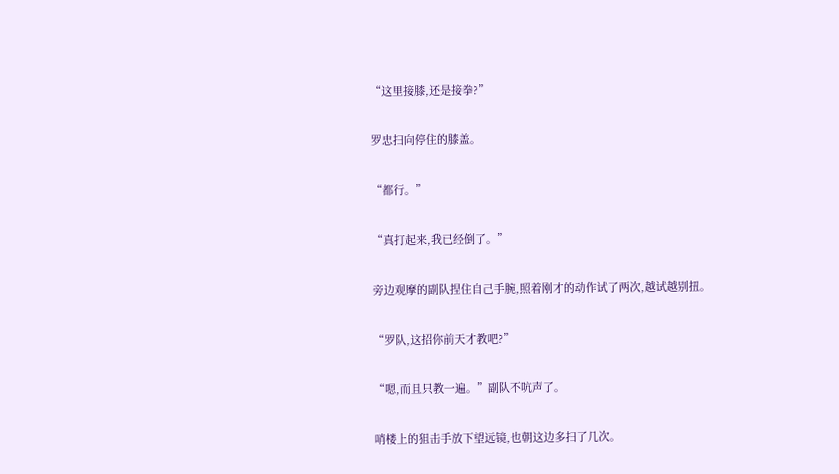“这里接膝,还是接拳?”

罗忠扫向停住的膝盖。

“都行。”

“真打起来,我已经倒了。”

旁边观摩的副队捏住自己手腕,照着刚才的动作试了两次,越试越别扭。

“罗队,这招你前天才教吧?”

“嗯,而且只教一遍。”副队不吭声了。

哨楼上的狙击手放下望远镜,也朝这边多扫了几次。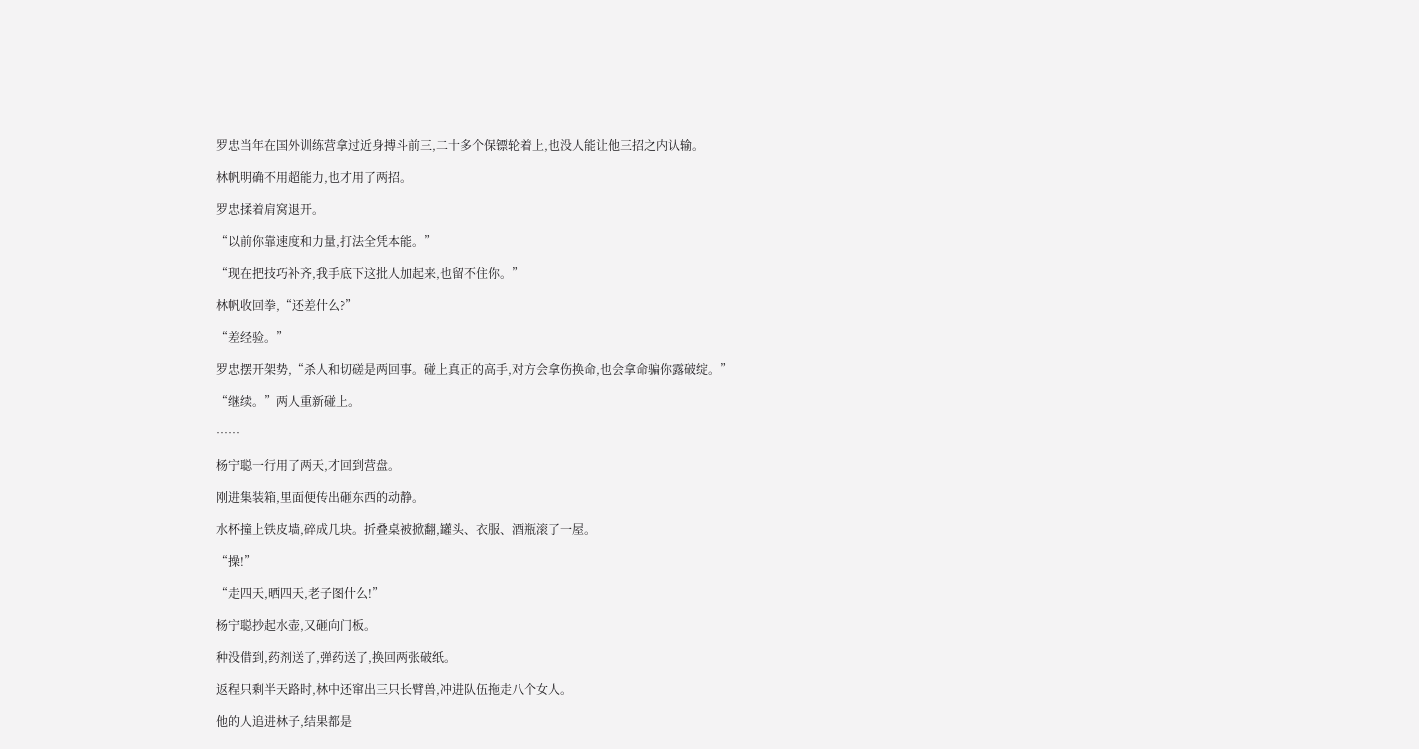罗忠当年在国外训练营拿过近身搏斗前三,二十多个保镖轮着上,也没人能让他三招之内认输。

林帆明确不用超能力,也才用了两招。

罗忠揉着肩窝退开。

“以前你靠速度和力量,打法全凭本能。”

“现在把技巧补齐,我手底下这批人加起来,也留不住你。”

林帆收回拳,“还差什么?”

“差经验。”

罗忠摆开架势,“杀人和切磋是两回事。碰上真正的高手,对方会拿伤换命,也会拿命骗你露破绽。”

“继续。”两人重新碰上。

……

杨宁聪一行用了两天,才回到营盘。

刚进集装箱,里面便传出砸东西的动静。

水杯撞上铁皮墙,碎成几块。折叠桌被掀翻,罐头、衣服、酒瓶滚了一屋。

“操!”

“走四天,晒四天,老子图什么!”

杨宁聪抄起水壶,又砸向门板。

种没借到,药剂送了,弹药送了,换回两张破纸。

返程只剩半天路时,林中还窜出三只长臂兽,冲进队伍拖走八个女人。

他的人追进林子,结果都是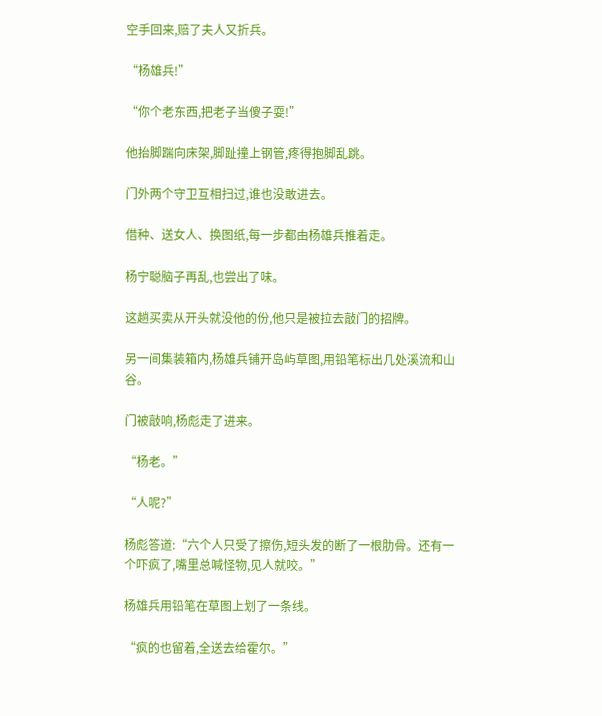空手回来,赔了夫人又折兵。

“杨雄兵!”

“你个老东西,把老子当傻子耍!”

他抬脚踹向床架,脚趾撞上钢管,疼得抱脚乱跳。

门外两个守卫互相扫过,谁也没敢进去。

借种、送女人、换图纸,每一步都由杨雄兵推着走。

杨宁聪脑子再乱,也尝出了味。

这趟买卖从开头就没他的份,他只是被拉去敲门的招牌。

另一间集装箱内,杨雄兵铺开岛屿草图,用铅笔标出几处溪流和山谷。

门被敲响,杨彪走了进来。

“杨老。”

“人呢?”

杨彪答道:“六个人只受了擦伤,短头发的断了一根肋骨。还有一个吓疯了,嘴里总喊怪物,见人就咬。”

杨雄兵用铅笔在草图上划了一条线。

“疯的也留着,全送去给霍尔。”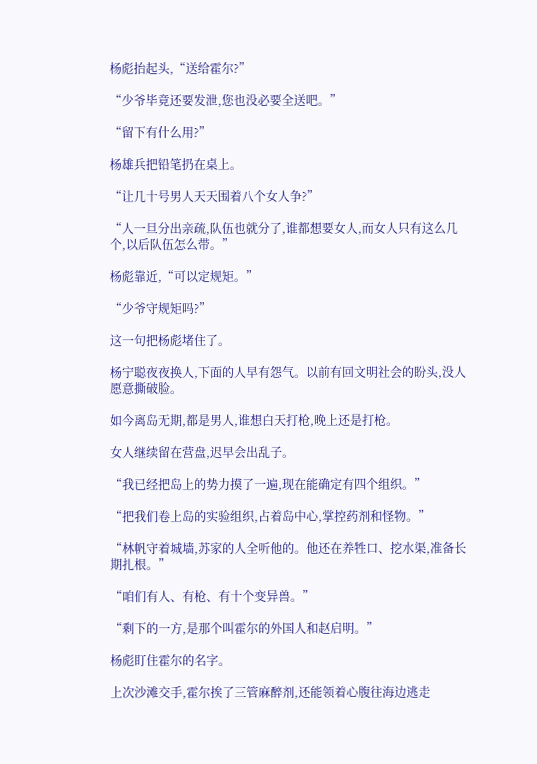杨彪抬起头,“送给霍尔?”

“少爷毕竟还要发泄,您也没必要全送吧。”

“留下有什么用?”

杨雄兵把铅笔扔在桌上。

“让几十号男人天天围着八个女人争?”

“人一旦分出亲疏,队伍也就分了,谁都想要女人,而女人只有这么几个,以后队伍怎么带。”

杨彪靠近,“可以定规矩。”

“少爷守规矩吗?”

这一句把杨彪堵住了。

杨宁聪夜夜换人,下面的人早有怨气。以前有回文明社会的盼头,没人愿意撕破脸。

如今离岛无期,都是男人,谁想白天打枪,晚上还是打枪。

女人继续留在营盘,迟早会出乱子。

“我已经把岛上的势力摸了一遍,现在能确定有四个组织。”

“把我们卷上岛的实验组织,占着岛中心,掌控药剂和怪物。”

“林帆守着城墙,苏家的人全听他的。他还在养牲口、挖水渠,准备长期扎根。”

“咱们有人、有枪、有十个变异兽。”

“剩下的一方,是那个叫霍尔的外国人和赵启明。”

杨彪盯住霍尔的名字。

上次沙滩交手,霍尔挨了三管麻醉剂,还能领着心腹往海边逃走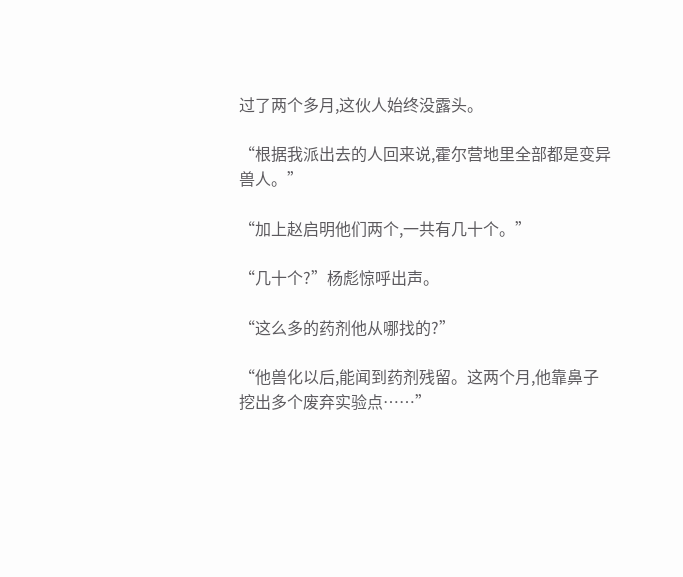过了两个多月,这伙人始终没露头。

“根据我派出去的人回来说,霍尔营地里全部都是变异兽人。”

“加上赵启明他们两个,一共有几十个。”

“几十个?”杨彪惊呼出声。

“这么多的药剂他从哪找的?”

“他兽化以后,能闻到药剂残留。这两个月,他靠鼻子挖出多个废弃实验点……”